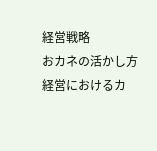経営戦略
おカネの活かし方
経営におけるカ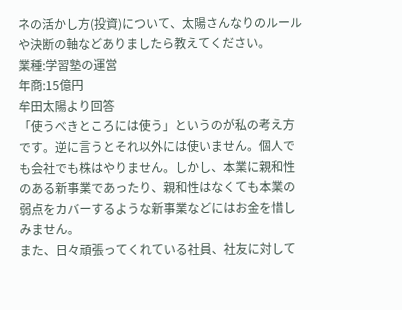ネの活かし方(投資)について、太陽さんなりのルールや決断の軸などありましたら教えてください。
業種:学習塾の運営
年商:15億円
牟田太陽より回答
「使うべきところには使う」というのが私の考え方です。逆に言うとそれ以外には使いません。個人でも会社でも株はやりません。しかし、本業に親和性のある新事業であったり、親和性はなくても本業の弱点をカバーするような新事業などにはお金を惜しみません。
また、日々頑張ってくれている社員、社友に対して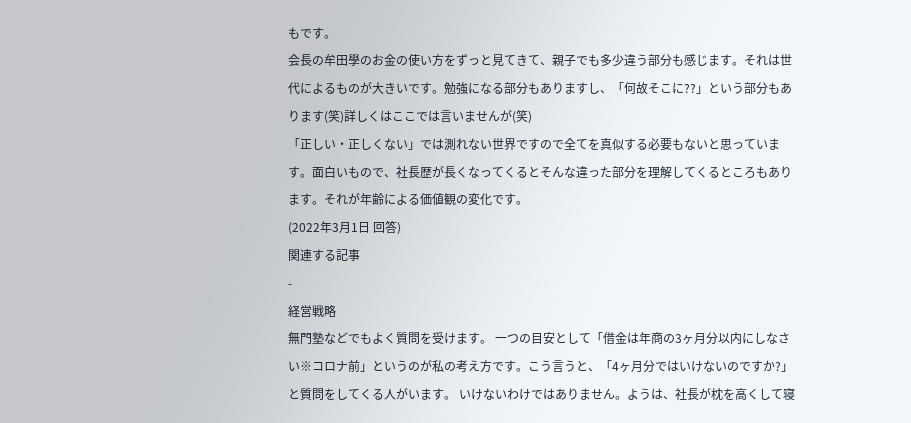もです。
会長の牟田學のお金の使い方をずっと見てきて、親子でも多少違う部分も感じます。それは世代によるものが大きいです。勉強になる部分もありますし、「何故そこに??」という部分もあります(笑)詳しくはここでは言いませんが(笑)
「正しい・正しくない」では測れない世界ですので全てを真似する必要もないと思っています。面白いもので、社長歴が長くなってくるとそんな違った部分を理解してくるところもあります。それが年齢による価値観の変化です。
(2022年3月1日 回答)
関連する記事
-
経営戦略
無門塾などでもよく質問を受けます。 一つの目安として「借金は年商の3ヶ月分以内にしなさい※コロナ前」というのが私の考え方です。こう言うと、「4ヶ月分ではいけないのですか?」と質問をしてくる人がいます。 いけないわけではありません。ようは、社長が枕を高くして寝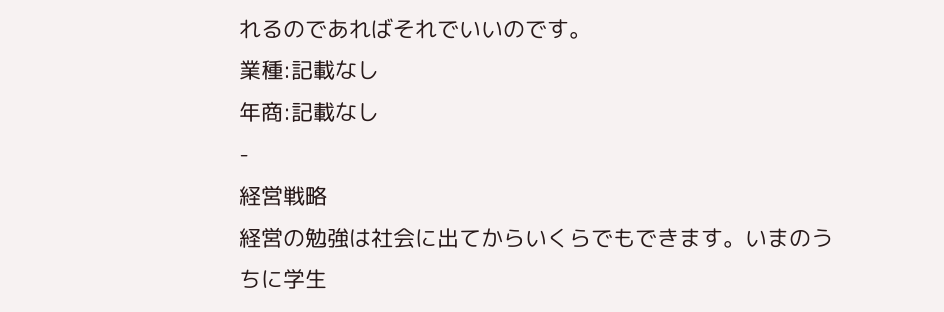れるのであればそれでいいのです。
業種:記載なし
年商:記載なし
-
経営戦略
経営の勉強は社会に出てからいくらでもできます。いまのうちに学生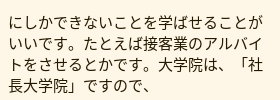にしかできないことを学ばせることがいいです。たとえば接客業のアルバイトをさせるとかです。大学院は、「社長大学院」ですので、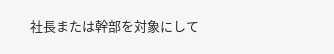社長または幹部を対象にして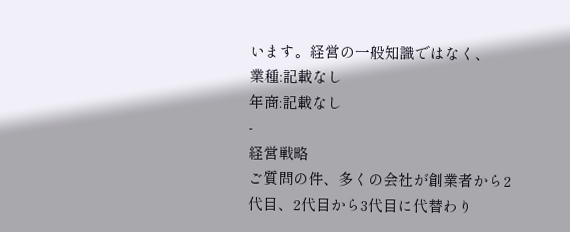います。経営の一般知識ではなく、
業種:記載なし
年商:記載なし
-
経営戦略
ご質問の件、多くの会社が創業者から2代目、2代目から3代目に代替わり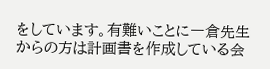をしています。有難いことに一倉先生からの方は計画書を作成している会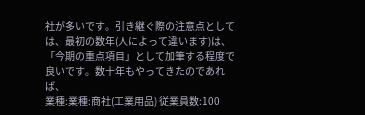社が多いです。引き継ぐ際の注意点としては、最初の数年(人によって違います)は、「今期の重点項目」として加筆する程度で良いです。数十年もやってきたのであれば、
業種:業種:商社(工業用品) 従業員数:100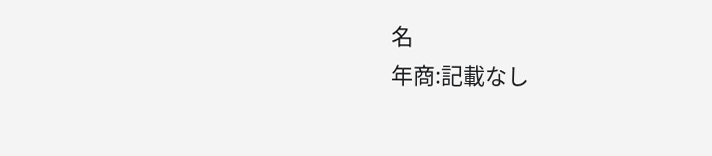名
年商:記載なし